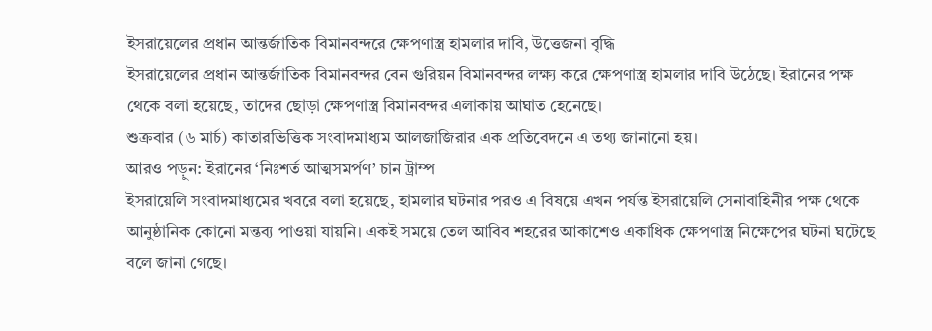ইসরায়েলের প্রধান আন্তর্জাতিক বিমানবন্দরে ক্ষেপণাস্ত্র হামলার দাবি, উত্তেজনা বৃদ্ধি
ইসরায়েলের প্রধান আন্তর্জাতিক বিমানবন্দর বেন গুরিয়ন বিমানবন্দর লক্ষ্য করে ক্ষেপণাস্ত্র হামলার দাবি উঠেছে। ইরানের পক্ষ থেকে বলা হয়েছে, তাদের ছোড়া ক্ষেপণাস্ত্র বিমানবন্দর এলাকায় আঘাত হেনেছে।
শুক্রবার (৬ মার্চ) কাতারভিত্তিক সংবাদমাধ্যম আলজাজিরার এক প্রতিবেদনে এ তথ্য জানানো হয়।
আরও পড়ুন: ইরানের ‘নিঃশর্ত আত্মসমর্পণ’ চান ট্রাম্প
ইসরায়েলি সংবাদমাধ্যমের খবরে বলা হয়েছে, হামলার ঘটনার পরও এ বিষয়ে এখন পর্যন্ত ইসরায়েলি সেনাবাহিনীর পক্ষ থেকে আনুষ্ঠানিক কোনো মন্তব্য পাওয়া যায়নি। একই সময়ে তেল আবিব শহরের আকাশেও একাধিক ক্ষেপণাস্ত্র নিক্ষেপের ঘটনা ঘটেছে বলে জানা গেছে।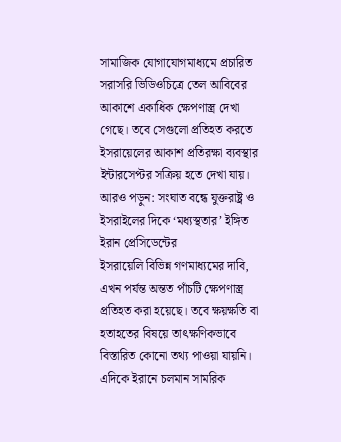সামাজিক যোগাযোগমাধ্যমে প্রচারিত সরাসরি ভিডিওচিত্রে তেল আবিবের আকাশে একাধিক ক্ষেপণাস্ত্র দেখা গেছে। তবে সেগুলো প্রতিহত করতে ইসরায়েলের আকাশ প্রতিরক্ষা ব্যবস্থার ইন্টারসেপ্টর সক্রিয় হতে দেখা যায়।
আরও পড়ুন: সংঘাত বন্ধে যুক্তরাষ্ট্র ও ইসরাইলের দিকে ‘মধ্যস্থতার’ ইঙ্গিত ইরান প্রেসিডেন্টের
ইসরায়েলি বিভিন্ন গণমাধ্যমের দাবি, এখন পর্যন্ত অন্তত পাঁচটি ক্ষেপণাস্ত্র প্রতিহত করা হয়েছে। তবে ক্ষয়ক্ষতি বা হতাহতের বিষয়ে তাৎক্ষণিকভাবে বিস্তারিত কোনো তথ্য পাওয়া যায়নি।
এদিকে ইরানে চলমান সামরিক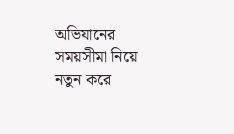অভিযানের সময়সীমা নিয়ে নতুন করে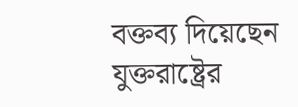বক্তব্য দিয়েছেন যুক্তরাষ্ট্রের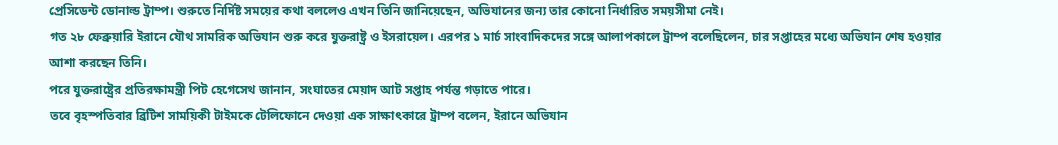প্রেসিডেন্ট ডোনাল্ড ট্রাম্প। শুরুতে নির্দিষ্ট সময়ের কথা বললেও এখন তিনি জানিয়েছেন, অভিযানের জন্য তার কোনো নির্ধারিত সময়সীমা নেই।
গত ২৮ ফেব্রুয়ারি ইরানে যৌথ সামরিক অভিযান শুরু করে যুক্তরাষ্ট্র ও ইসরায়েল। এরপর ১ মার্চ সাংবাদিকদের সঙ্গে আলাপকালে ট্রাম্প বলেছিলেন, চার সপ্তাহের মধ্যে অভিযান শেষ হওয়ার আশা করছেন তিনি।
পরে যুক্তরাষ্ট্রের প্রতিরক্ষামন্ত্রী পিট হেগেসেথ জানান, সংঘাতের মেয়াদ আট সপ্তাহ পর্যন্ত গড়াতে পারে।
তবে বৃহস্পতিবার ব্রিটিশ সাময়িকী টাইমকে টেলিফোনে দেওয়া এক সাক্ষাৎকারে ট্রাম্প বলেন, ইরানে অভিযান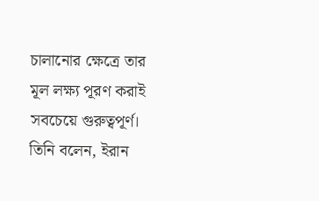চালানোর ক্ষেত্রে তার মূল লক্ষ্য পূরণ করাই সবচেয়ে গুরুত্বপূর্ণ। তিনি বলেন, ইরান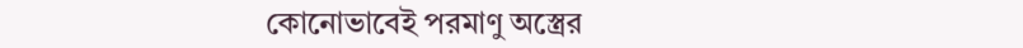কোনোভাবেই পরমাণু অস্ত্রের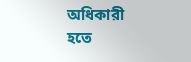অধিকারী হতে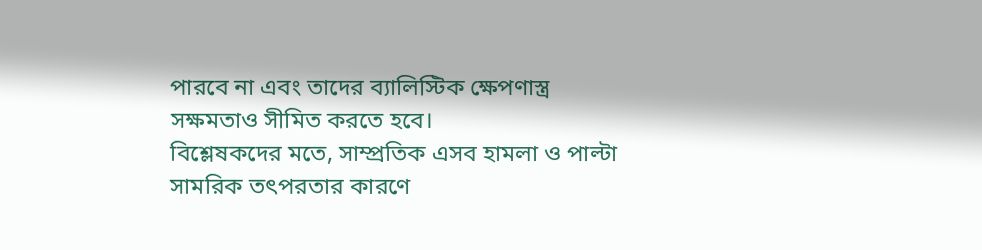পারবে না এবং তাদের ব্যালিস্টিক ক্ষেপণাস্ত্র সক্ষমতাও সীমিত করতে হবে।
বিশ্লেষকদের মতে, সাম্প্রতিক এসব হামলা ও পাল্টা সামরিক তৎপরতার কারণে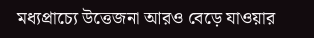মধ্যপ্রাচ্যে উত্তেজনা আরও বেড়ে যাওয়ার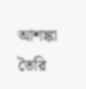আশঙ্কা তৈরি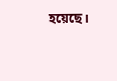হয়েছে।